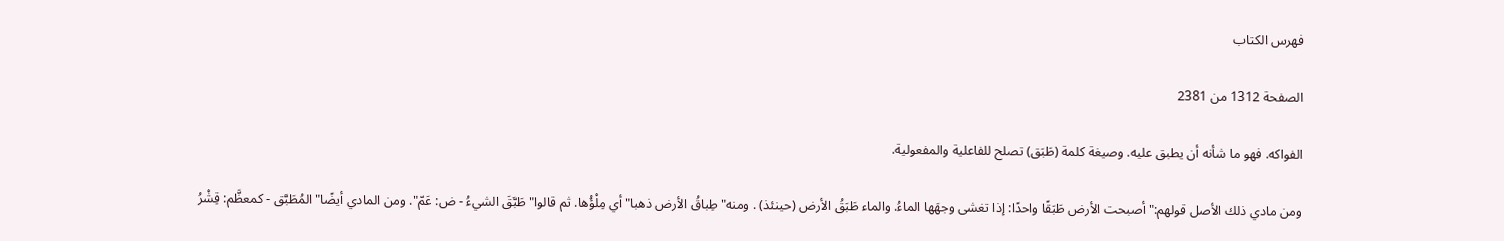فهرس الكتاب

الصفحة 1312 من 2381

الفواكه. فهو ما شأنه أن يطبق عليه. وصيغة كلمة (طَبَق) تصلح للفاعلية والمفعولية.

ومن مادي ذلك الأصل قولهم:"أصبحت الأرض طَبَقًا واحدًا: إذا تغشى وجهَها الماءُ. والماء طَبَقُ الأرض (حينئذ) . ومنه"طِباقُ الأرض ذهبا"أي مِلْؤُها. ثم قالوا"طَبَّقَ الشيءُ - ض: عَمّ". ومن المادي أيضًا"المُطَبَّق - كمعظَّم: قِشْرُ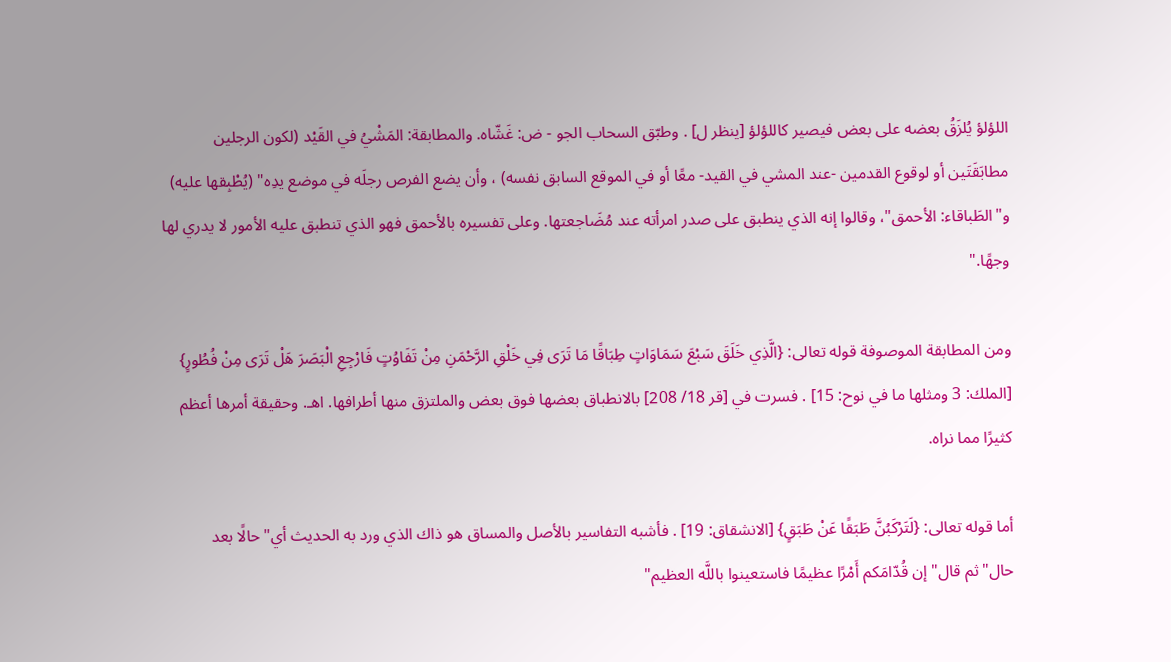اللؤلؤ يُلزَقُ بعضه على بعض فيصير كاللؤلؤ [ينظر ل] . وطبّق السحاب الجو - ض: غَشّاه. والمطابقة: المَشْيُ في القَيْد (لكون الرجلين مطابَقَتَين أو لوقوع القدمين -عند المشي في القيد- معًا أو في الموقع السابق نفسه) ، وأن يضع الفرص رجلَه في موضع يدِه" (يُطْبِقها عليه) و"الطَباقاء: الأحمق"، وقالوا إنه الذي ينطبق على صدر امرأته عند مُضَاجعتها. وعلى تفسيره بالأحمق فهو الذي تنطبق عليه الأمور لا يدري لها وجهًا."

ومن المطابقة الموصوفة قوله تعالى: {الَّذِي خَلَقَ سَبْعَ سَمَاوَاتٍ طِبَاقًا مَا تَرَى فِي خَلْقِ الرَّحْمَنِ مِنْ تَفَاوُتٍ فَارْجِعِ الْبَصَرَ هَلْ تَرَى مِنْ فُطُورٍ} [الملك: 3 ومثلها ما في نوح: 15] . فسرت في [قر 18/ 208] بالانطباق بعضها فوق بعض والملتزق منها أطرافها. اهـ. وحقيقة أمرها أعظم كثيرًا مما نراه.

أما قوله تعالى: {لَتَرْكَبُنَّ طَبَقًا عَنْ طَبَقٍ} [الانشقاق: 19] . فأشبه التفاسير بالأصل والمساق هو ذاك الذي ورد به الحديث أي"حالًا بعد حال"ثم قال"إن قُدّامَكم أَمْرًا عظيمًا فاستعينوا باللَّه العظيم"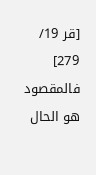[قر 19/ 279] فالمقصود هو الحال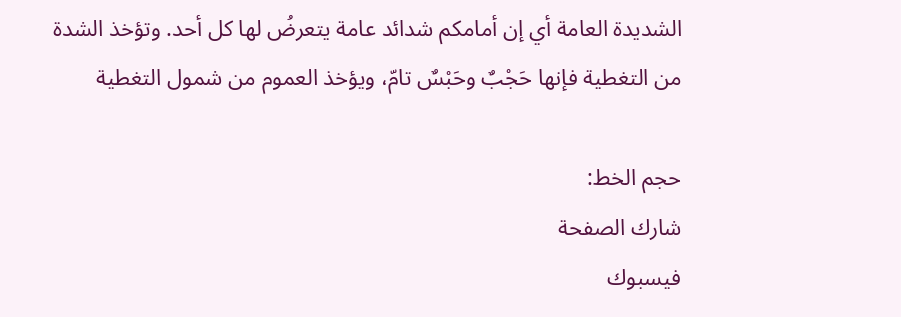الشديدة العامة أي إن أمامكم شدائد عامة يتعرضُ لها كل أحد. وتؤخذ الشدة من التغطية فإنها حَجْبٌ وحَبْسٌ تامّ، ويؤخذ العموم من شمول التغطية

حجم الخط:
شارك الصفحة
فيسبوك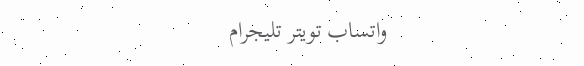واتساب تويتر تليجرام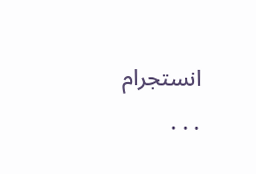انستجرام
. . .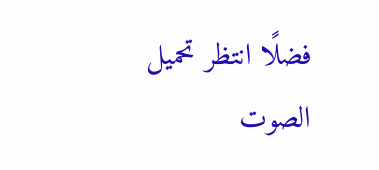فضلًا انتظر تحميل الصوت